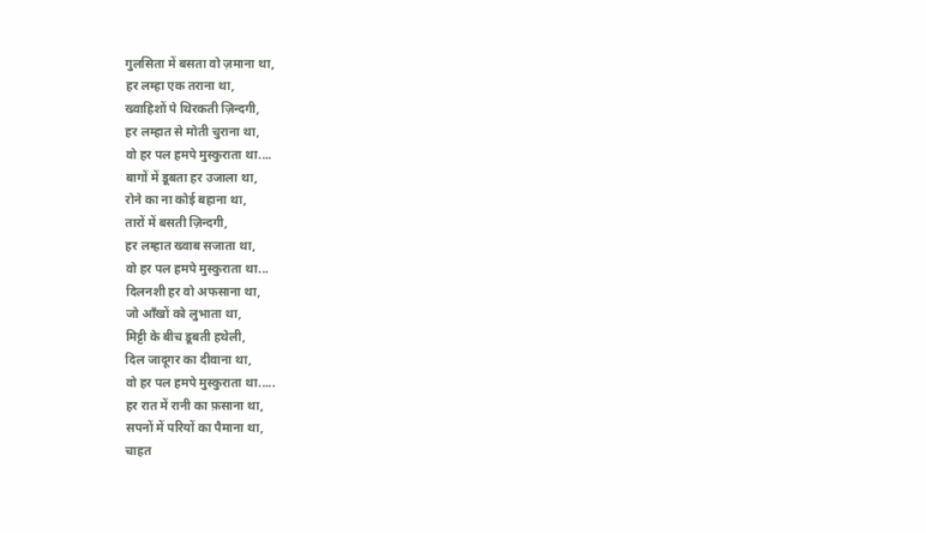गुलसिता में बसता वो ज़माना था,
हर लम्हा एक तराना था,
ख्वाहिशों पे थिरकती ज़िन्दगी,
हर लम्हात से मोती चुराना था,
वो हर पल हमपे मुस्कुराता था....
बागों में डूबता हर उजाला था,
रोने का ना कोई बहाना था,
तारों में बसती ज़िन्दगी,
हर लम्हात ख्वाब सजाता था,
वो हर पल हमपे मुस्कुराता था...
दिलनशी हर वो अफसाना था,
जो आँखों को लुभाता था,
मिट्टी के बीच डूबती हथेली,
दिल जादूगर का दीवाना था,
वो हर पल हमपे मुस्कुराता था.....
हर रात में रानी का फ़साना था,
सपनों में परियों का पैमाना था,
चाहत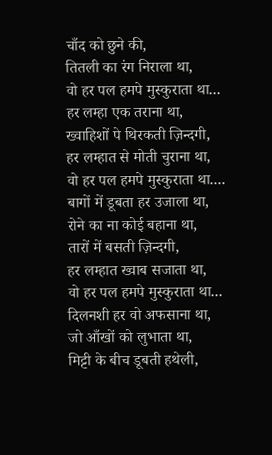चाँद को छुने की,
तितली का रंग निराला था,
वो हर पल हमपे मुस्कुराता था...
हर लम्हा एक तराना था,
ख्वाहिशों पे थिरकती ज़िन्दगी,
हर लम्हात से मोती चुराना था,
वो हर पल हमपे मुस्कुराता था....
बागों में डूबता हर उजाला था,
रोने का ना कोई बहाना था,
तारों में बसती ज़िन्दगी,
हर लम्हात ख्वाब सजाता था,
वो हर पल हमपे मुस्कुराता था...
दिलनशी हर वो अफसाना था,
जो आँखों को लुभाता था,
मिट्टी के बीच डूबती हथेली,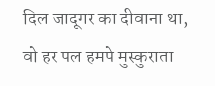दिल जादूगर का दीवाना था,
वो हर पल हमपे मुस्कुराता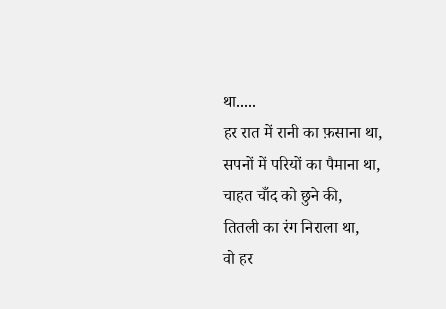था.....
हर रात में रानी का फ़साना था,
सपनों में परियों का पैमाना था,
चाहत चाँद को छुने की,
तितली का रंग निराला था,
वो हर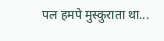पल हमपे मुस्कुराता था...